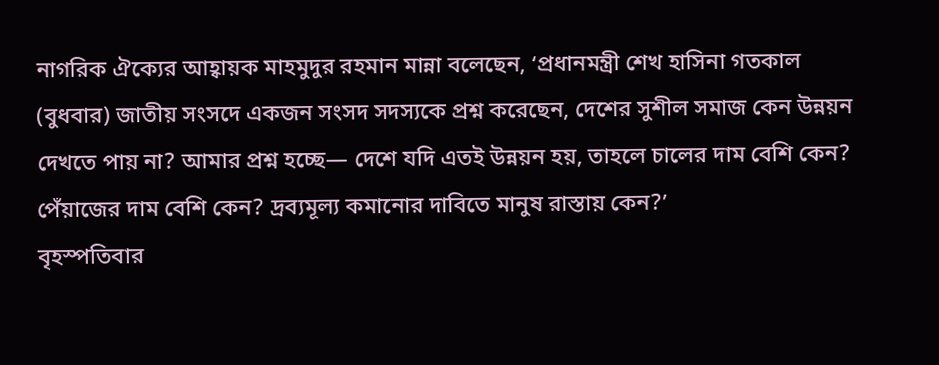নাগরিক ঐক্যের আহ্বায়ক মাহমুদুর রহমান মান্না বলেছেন, ‘প্রধানমন্ত্রী শেখ হাসিনা গতকাল (বুধবার) জাতীয় সংসদে একজন সংসদ সদস্যকে প্রশ্ন করেছেন, দেশের সুশীল সমাজ কেন উন্নয়ন দেখতে পায় না? আমার প্রশ্ন হচ্ছে— দেশে যদি এতই উন্নয়ন হয়, তাহলে চালের দাম বেশি কেন? পেঁয়াজের দাম বেশি কেন? দ্রব্যমূল্য কমানোর দাবিতে মানুষ রাস্তায় কেন?’
বৃহস্পতিবার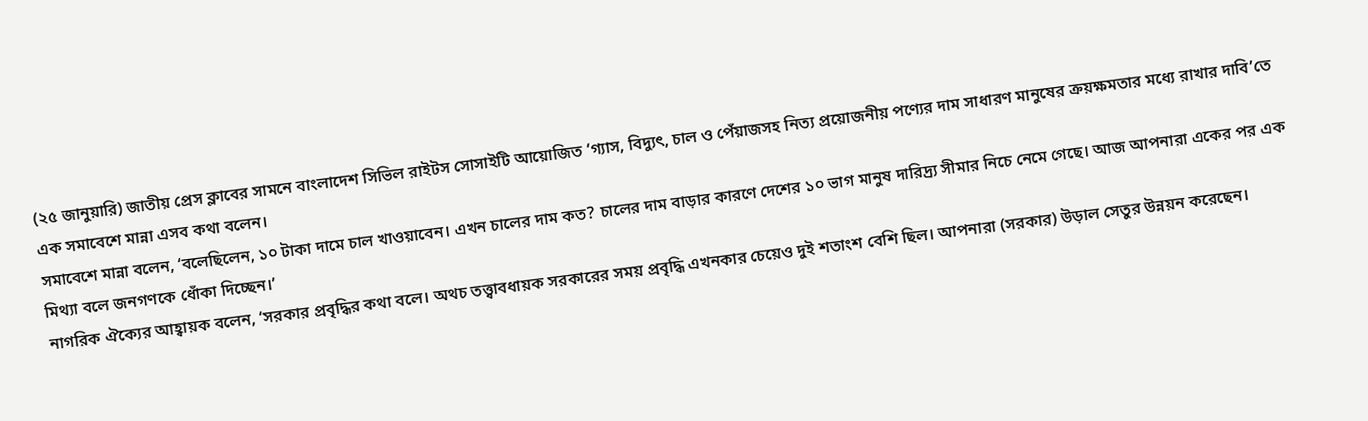(২৫ জানুয়ারি) জাতীয় প্রেস ক্লাবের সামনে বাংলাদেশ সিভিল রাইটস সোসাইটি আয়োজিত ‘গ্যাস, বিদ্যুৎ, চাল ও পেঁয়াজসহ নিত্য প্রয়োজনীয় পণ্যের দাম সাধারণ মানুষের ক্রয়ক্ষমতার মধ্যে রাখার দাবি’তে এক সমাবেশে মান্না এসব কথা বলেন।
সমাবেশে মান্না বলেন, ‘বলেছিলেন, ১০ টাকা দামে চাল খাওয়াবেন। এখন চালের দাম কত? চালের দাম বাড়ার কারণে দেশের ১০ ভাগ মানুষ দারিদ্র্য সীমার নিচে নেমে গেছে। আজ আপনারা একের পর এক মিথ্যা বলে জনগণকে ধোঁকা দিচ্ছেন।’
নাগরিক ঐক্যের আহ্বায়ক বলেন, ‘সরকার প্রবৃদ্ধির কথা বলে। অথচ তত্ত্বাবধায়ক সরকারের সময় প্রবৃদ্ধি এখনকার চেয়েও দুই শতাংশ বেশি ছিল। আপনারা (সরকার) উড়াল সেতুর উন্নয়ন করেছেন।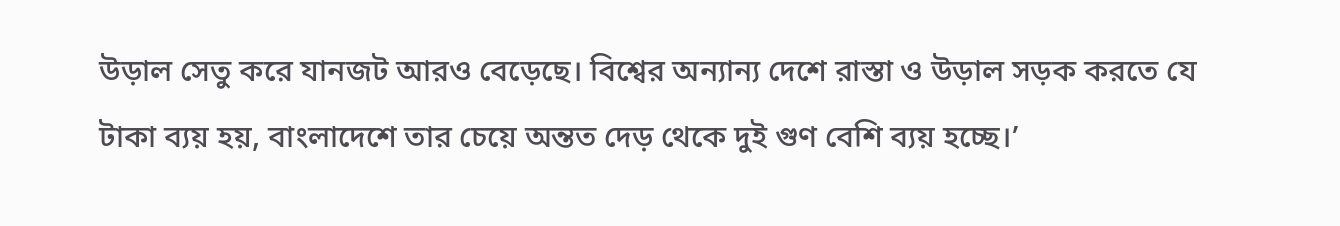উড়াল সেতু করে যানজট আরও বেড়েছে। বিশ্বের অন্যান্য দেশে রাস্তা ও উড়াল সড়ক করতে যে টাকা ব্যয় হয়, বাংলাদেশে তার চেয়ে অন্তত দেড় থেকে দুই গুণ বেশি ব্যয় হচ্ছে।’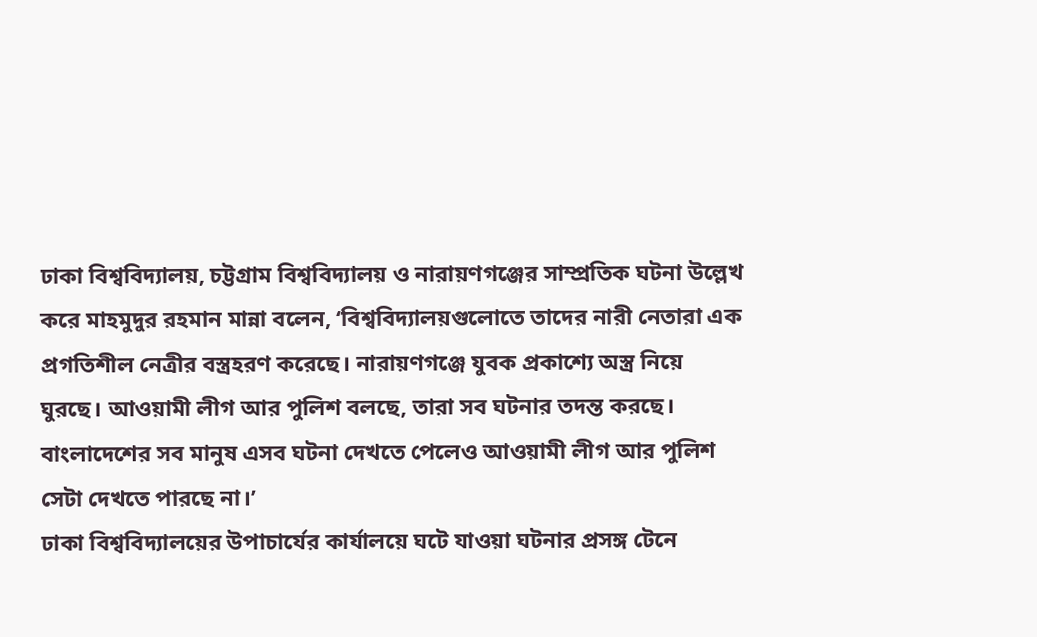ঢাকা বিশ্ববিদ্যালয়, চট্টগ্রাম বিশ্ববিদ্যালয় ও নারায়ণগঞ্জের সাম্প্রতিক ঘটনা উল্লেখ করে মাহমুদুর রহমান মান্না বলেন, ‘বিশ্ববিদ্যালয়গুলোতে তাদের নারী নেতারা এক প্রগতিশীল নেত্রীর বস্ত্রহরণ করেছে। নারায়ণগঞ্জে যুবক প্রকাশ্যে অস্ত্র নিয়ে ঘুরছে। আওয়ামী লীগ আর পুলিশ বলছে, তারা সব ঘটনার তদন্ত করছে। বাংলাদেশের সব মানুষ এসব ঘটনা দেখতে পেলেও আওয়ামী লীগ আর পুলিশ সেটা দেখতে পারছে না।’
ঢাকা বিশ্ববিদ্যালয়ের উপাচার্যের কার্যালয়ে ঘটে যাওয়া ঘটনার প্রসঙ্গ টেনে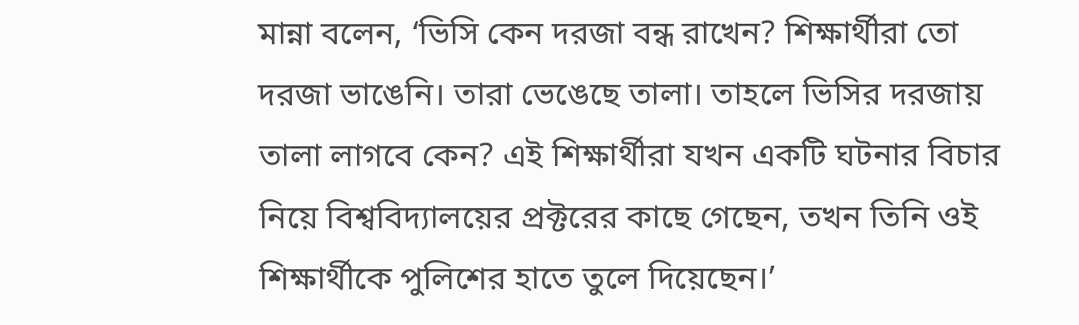মান্না বলেন, ‘ভিসি কেন দরজা বন্ধ রাখেন? শিক্ষার্থীরা তো দরজা ভাঙেনি। তারা ভেঙেছে তালা। তাহলে ভিসির দরজায় তালা লাগবে কেন? এই শিক্ষার্থীরা যখন একটি ঘটনার বিচার নিয়ে বিশ্ববিদ্যালয়ের প্রক্টরের কাছে গেছেন, তখন তিনি ওই শিক্ষার্থীকে পুলিশের হাতে তুলে দিয়েছেন।’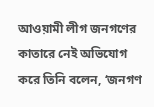আওয়ামী লীগ জনগণের কাতারে নেই অভিযোগ করে তিনি বলেন, ‘জনগণ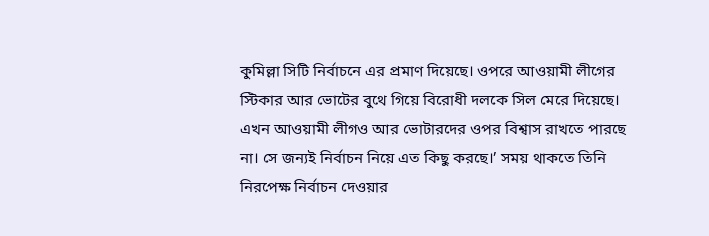কুমিল্লা সিটি নির্বাচনে এর প্রমাণ দিয়েছে। ওপরে আওয়ামী লীগের স্টিকার আর ভোটের বুথে গিয়ে বিরোধী দলকে সিল মেরে দিয়েছে। এখন আওয়ামী লীগও আর ভোটারদের ওপর বিশ্বাস রাখতে পারছে না। সে জন্যই নির্বাচন নিয়ে এত কিছু করছে।’ সময় থাকতে তিনি নিরপেক্ষ নির্বাচন দেওয়ার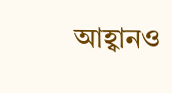আহ্বানও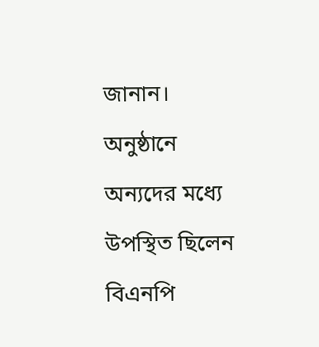জানান।
অনুষ্ঠানে অন্যদের মধ্যে উপস্থিত ছিলেন বিএনপি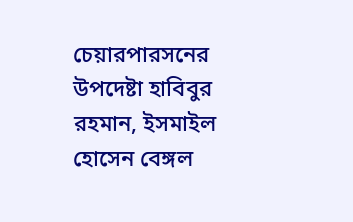চেয়ারপারসনের উপদেষ্টা হাবিবুর রহমান, ইসমাইল হোসেন বেঙ্গল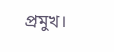প্রমুখ।